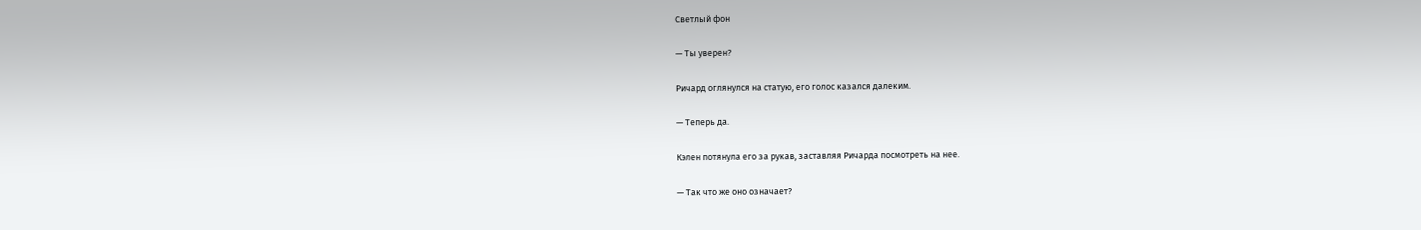Светлый фон

— Ты уверен?

Ричард оглянулся на статую, его голос казался далеким.

— Теперь да.

Кэлен потянула его за рукав, заставляя Ричарда посмотреть на нее.

— Так что же оно означает?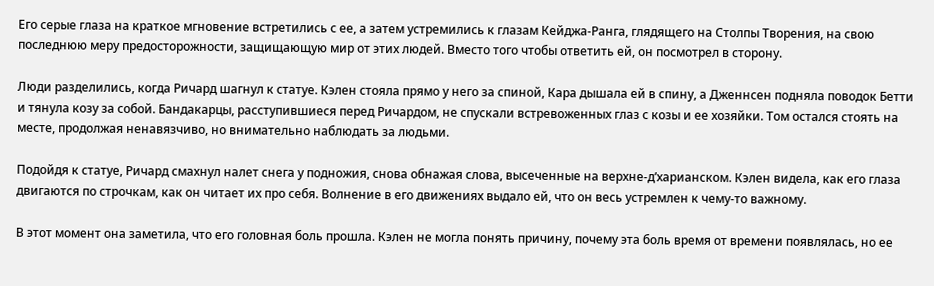Его серые глаза на краткое мгновение встретились с ее, а затем устремились к глазам Кейджа-Ранга, глядящего на Столпы Творения, на свою последнюю меру предосторожности, защищающую мир от этих людей. Вместо того чтобы ответить ей, он посмотрел в сторону.

Люди разделились, когда Ричард шагнул к статуе. Кэлен стояла прямо у него за спиной, Кара дышала ей в спину, а Дженнсен подняла поводок Бетти и тянула козу за собой. Бандакарцы, расступившиеся перед Ричардом, не спускали встревоженных глаз с козы и ее хозяйки. Том остался стоять на месте, продолжая ненавязчиво, но внимательно наблюдать за людьми.

Подойдя к статуе, Ричард смахнул налет снега у подножия, снова обнажая слова, высеченные на верхне-д’харианском. Кэлен видела, как его глаза двигаются по строчкам, как он читает их про себя. Волнение в его движениях выдало ей, что он весь устремлен к чему-то важному.

В этот момент она заметила, что его головная боль прошла. Кэлен не могла понять причину, почему эта боль время от времени появлялась, но ее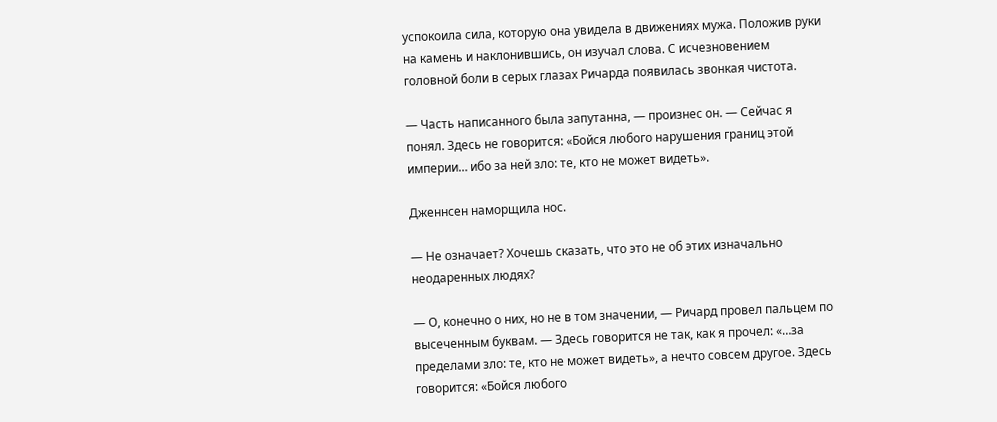успокоила сила, которую она увидела в движениях мужа. Положив руки на камень и наклонившись, он изучал слова. С исчезновением головной боли в серых глазах Ричарда появилась звонкая чистота.

— Часть написанного была запутанна, — произнес он. — Сейчас я понял. Здесь не говорится: «Бойся любого нарушения границ этой империи… ибо за ней зло: те, кто не может видеть».

Дженнсен наморщила нос.

— Не означает? Хочешь сказать, что это не об этих изначально неодаренных людях?

— О, конечно о них, но не в том значении, — Ричард провел пальцем по высеченным буквам. — Здесь говорится не так, как я прочел: «…за пределами зло: те, кто не может видеть», а нечто совсем другое. Здесь говорится: «Бойся любого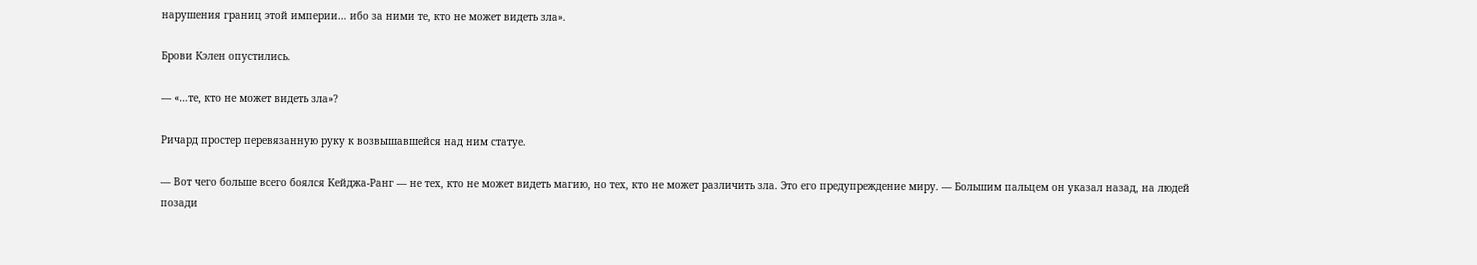нарушения границ этой империи… ибо за ними те, кто не может видеть зла».

Брови Кэлен опустились.

— «…те, кто не может видеть зла»?

Ричард простер перевязанную руку к возвышавшейся над ним статуе.

— Вот чего больше всего боялся Кейджа-Ранг — не тех, кто не может видеть магию, но тех, кто не может различить зла. Это его предупреждение миру. — Большим пальцем он указал назад, на людей позади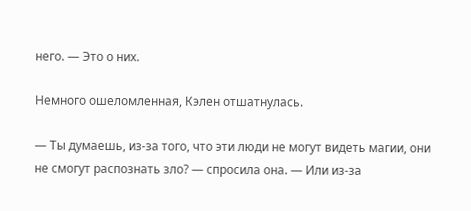него. — Это о них.

Немного ошеломленная, Кэлен отшатнулась.

— Ты думаешь, из-за того, что эти люди не могут видеть магии, они не смогут распознать зло? — спросила она. — Или из-за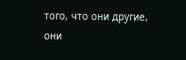того, что они другие, они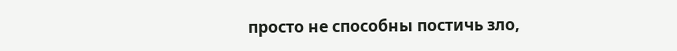просто не способны постичь зло,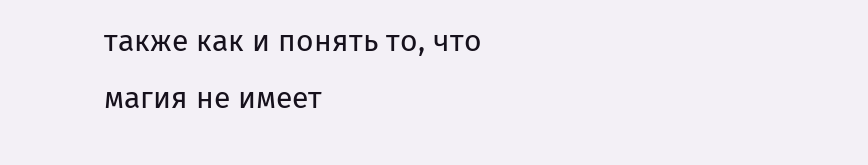также как и понять то, что магия не имеет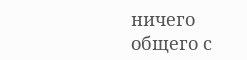ничего общего с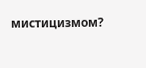мистицизмом?